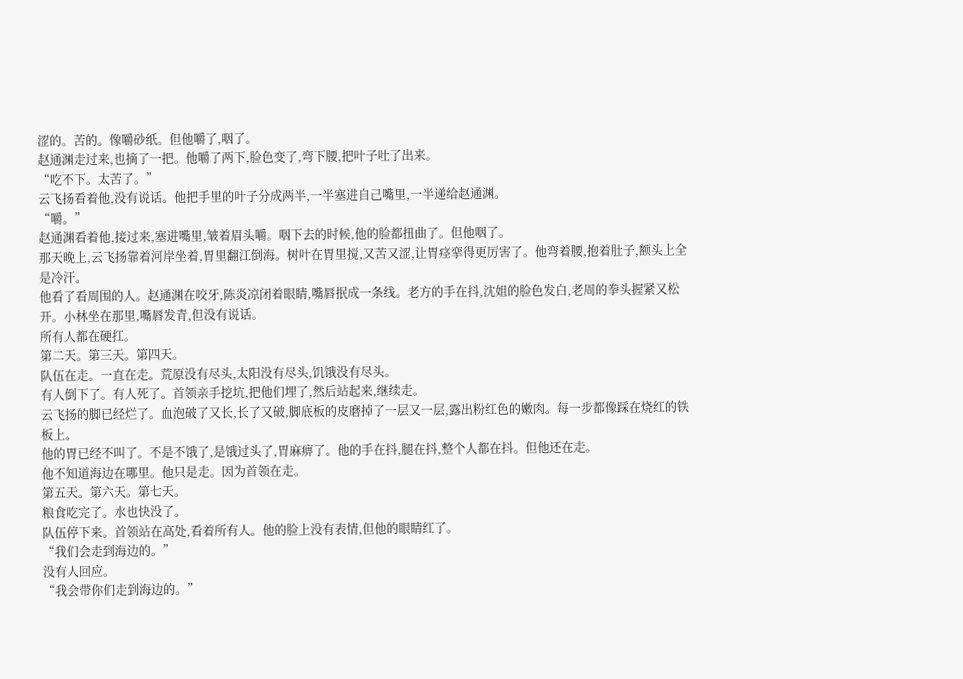涩的。苦的。像嚼砂纸。但他嚼了,咽了。
赵通渊走过来,也摘了一把。他嚼了两下,脸色变了,弯下腰,把叶子吐了出来。
“吃不下。太苦了。”
云飞扬看着他,没有说话。他把手里的叶子分成两半,一半塞进自己嘴里,一半递给赵通渊。
“嚼。”
赵通渊看着他,接过来,塞进嘴里,皱着眉头嚼。咽下去的时候,他的脸都扭曲了。但他咽了。
那天晚上,云飞扬靠着河岸坐着,胃里翻江倒海。树叶在胃里搅,又苦又涩,让胃痉挛得更厉害了。他弯着腰,抱着肚子,额头上全是冷汗。
他看了看周围的人。赵通渊在咬牙,陈炎凉闭着眼睛,嘴唇抿成一条线。老方的手在抖,沈姐的脸色发白,老周的拳头握紧又松开。小林坐在那里,嘴唇发青,但没有说话。
所有人都在硬扛。
第二天。第三天。第四天。
队伍在走。一直在走。荒原没有尽头,太阳没有尽头,饥饿没有尽头。
有人倒下了。有人死了。首领亲手挖坑,把他们埋了,然后站起来,继续走。
云飞扬的脚已经烂了。血泡破了又长,长了又破,脚底板的皮磨掉了一层又一层,露出粉红色的嫩肉。每一步都像踩在烧红的铁板上。
他的胃已经不叫了。不是不饿了,是饿过头了,胃麻痹了。他的手在抖,腿在抖,整个人都在抖。但他还在走。
他不知道海边在哪里。他只是走。因为首领在走。
第五天。第六天。第七天。
粮食吃完了。水也快没了。
队伍停下来。首领站在高处,看着所有人。他的脸上没有表情,但他的眼睛红了。
“我们会走到海边的。”
没有人回应。
“我会带你们走到海边的。”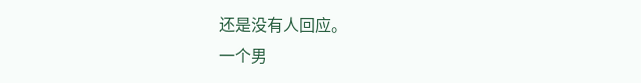还是没有人回应。
一个男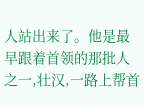人站出来了。他是最早跟着首领的那批人之一,壮汉,一路上帮首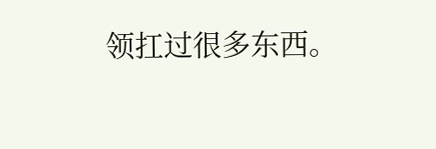领扛过很多东西。